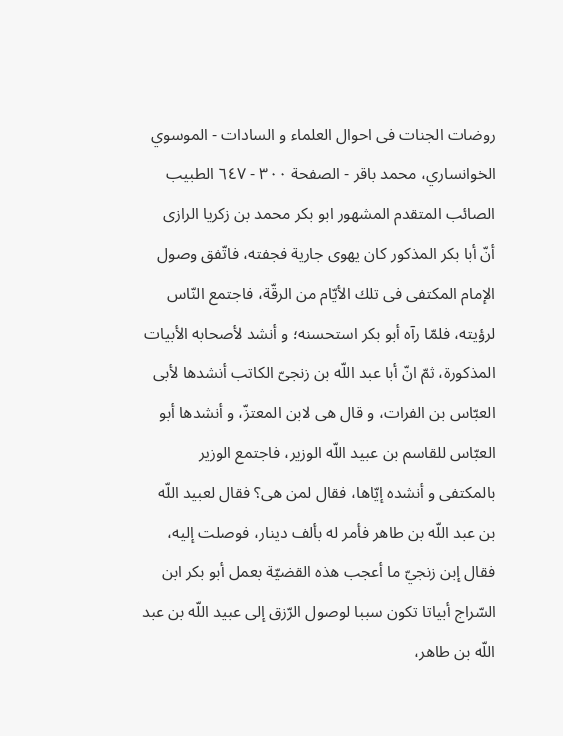روضات الجنات فی احوال العلماء و السادات - الموسوي الخوانساري، محمد باقر - الصفحة ٣٠٠ - ٦٤٧ الطبيب الصائب المتقدم المشهور ابو بكر محمد بن زكريا الرازى
أنّ أبا بكر المذكور كان يهوى جارية فجفته، فاتّفق وصول الإمام المكتفى فى تلك الأيّام من الرقّة، فاجتمع النّاس لرؤيته، فلمّا رآه أبو بكر استحسنه؛ و أنشد لأصحابه الأبيات المذكورة، ثمّ انّ أبا عبد اللّه بن زنجىّ الكاتب أنشدها لأبى العبّاس بن الفرات، و قال هى لابن المعتزّ، و أنشدها أبو العبّاس للقاسم بن عبيد اللّه الوزير، فاجتمع الوزير بالمكتفى و أنشده إيّاها، فقال لمن هى؟ فقال لعبيد اللّه بن عبد اللّه بن طاهر فأمر له بألف دينار، فوصلت إليه، فقال إبن زنجيّ ما أعجب هذه القضيّة بعمل أبو بكر ابن السّراج أبياتا تكون سببا لوصول الرّزق إلى عبيد اللّه بن عبد اللّه بن طاهر،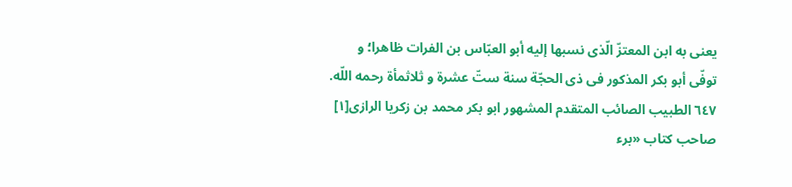يعنى به ابن المعتزّ الّذى نسبها إليه أبو العبّاس بن الفرات ظاهرا؛ و توفّى أبو بكر المذكور فى ذى الحجّة سنة ستّ عشرة و ثلاثمأة رحمه اللّه.
٦٤٧ الطبيب الصائب المتقدم المشهور ابو بكر محمد بن زكريا الرازى[١]
صاحب كتاب «برء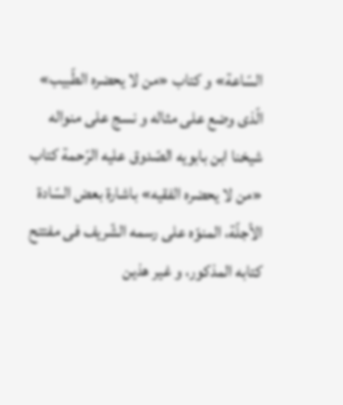السّاعة» و كتاب «من لا يحضره الطّبيب» الّذى وضع على مثاله و نسج على منواله شيخنا ابن بابويه الصّدوق عليه الرّحمة كتاب «من لا يحضره الفقيه» باشارة بعض السّادة الأجلّة، المنوّه على رسمه الشّريف فى مفتتح كتابه المذكور، و غير هذين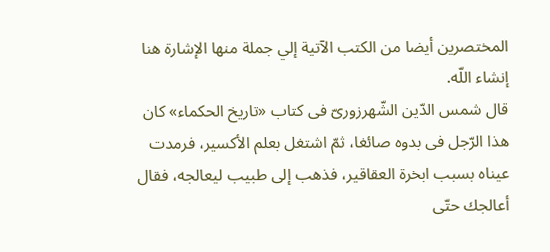المختصرين أيضا من الكتب الآتية إلي جملة منها الإشارة هنا إنشاء اللّه.
قال شمس الدّين الشّهرزورىّ فى كتاب «تاريخ الحكماء» كان هذا الرّجل فى بدوه صائغا، ثمّ اشتغل بعلم الأكسير، فرمدت عيناه بسبب ابخرة العقاقير، فذهب إلى طبيب ليعالجه، فقال أعالجك حتّى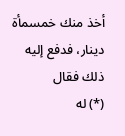أخذ منك خمسمأة دينار، فدفع إليه ذلك فقال
(*) له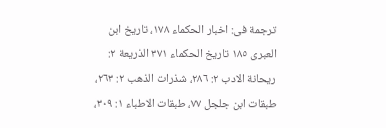ترجمة فى: اخبار الحكماء ١٧٨، تاريخ ابن العبرى ١٨٥ تاريخ الحكماء ٣٧١ الذريعة ٢: ريحانة الادب ٢: ٢٨٦، شذرات الذهب ٢: ٢٦٣، طبقات ابن جلجل ٧٧، طبقات الاطباء ١: ٣٠٩،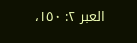العبر ٢: ١٥٠،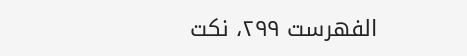الفهرست ٢٩٩، نكت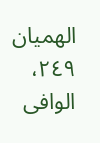الهميان ٢٤٩، الوافى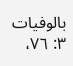بالوفيات ٣: ٧٦،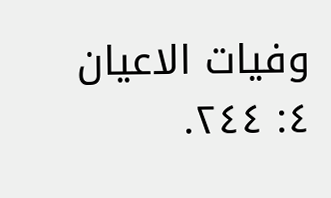وفيات الاعيان ٤: ٢٤٤.